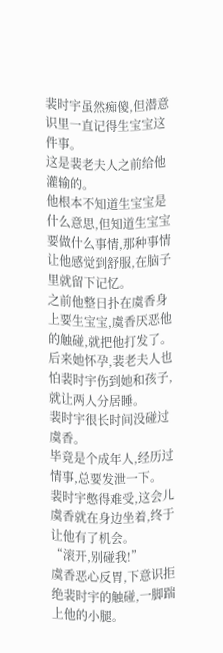裴时宇虽然痴傻,但潜意识里一直记得生宝宝这件事。
这是裴老夫人之前给他灌输的。
他根本不知道生宝宝是什么意思,但知道生宝宝要做什么事情,那种事情让他感觉到舒服,在脑子里就留下记忆。
之前他整日扑在虞香身上要生宝宝,虞香厌恶他的触碰,就把他打发了。
后来她怀孕,裴老夫人也怕裴时宇伤到她和孩子,就让两人分居睡。
裴时宇很长时间没碰过虞香。
毕竟是个成年人,经历过情事,总要发泄一下。
裴时宇憋得难受,这会儿虞香就在身边坐着,终于让他有了机会。
“滚开,别碰我!”
虞香恶心反胃,下意识拒绝裴时宇的触碰,一脚踹上他的小腿。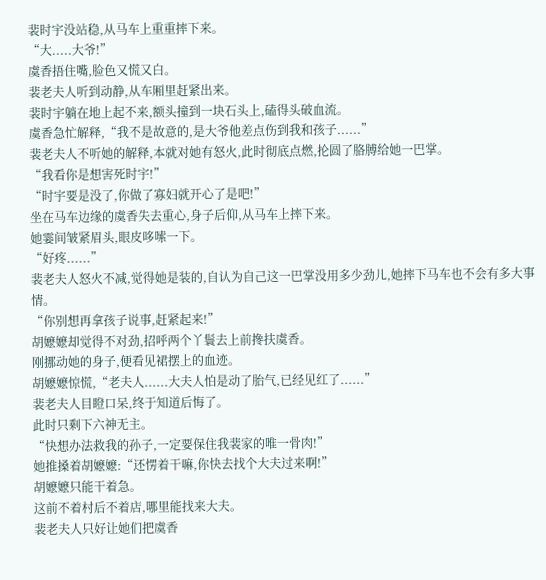裴时宇没站稳,从马车上重重摔下来。
“大.....大爷!”
虞香捂住嘴,脸色又慌又白。
裴老夫人听到动静,从车厢里赶紧出来。
裴时宇躺在地上起不来,额头撞到一块石头上,磕得头破血流。
虞香急忙解释,“我不是故意的,是大爷他差点伤到我和孩子......”
裴老夫人不听她的解释,本就对她有怒火,此时彻底点燃,抡圆了胳膊给她一巴掌。
“我看你是想害死时宇!”
“时宇要是没了,你做了寡妇就开心了是吧!”
坐在马车边缘的虞香失去重心,身子后仰,从马车上摔下来。
她霎间皱紧眉头,眼皮哆嗦一下。
“好疼......”
裴老夫人怒火不减,觉得她是装的,自认为自己这一巴掌没用多少劲儿,她摔下马车也不会有多大事情。
“你别想再拿孩子说事,赶紧起来!”
胡嬷嬷却觉得不对劲,招呼两个丫鬟去上前搀扶虞香。
刚挪动她的身子,便看见裙摆上的血迹。
胡嬷嬷惊慌,“老夫人......大夫人怕是动了胎气,已经见红了......”
裴老夫人目瞪口呆,终于知道后悔了。
此时只剩下六神无主。
“快想办法救我的孙子,一定要保住我裴家的唯一骨肉!”
她推搡着胡嬷嬷:“还愣着干嘛,你快去找个大夫过来啊!”
胡嬷嬷只能干着急。
这前不着村后不着店,哪里能找来大夫。
裴老夫人只好让她们把虞香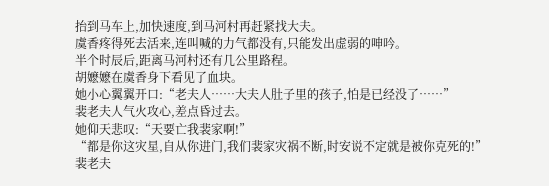抬到马车上,加快速度,到马河村再赶紧找大夫。
虞香疼得死去活来,连叫喊的力气都没有,只能发出虚弱的呻吟。
半个时辰后,距离马河村还有几公里路程。
胡嬷嬷在虞香身下看见了血块。
她小心翼翼开口:“老夫人……大夫人肚子里的孩子,怕是已经没了……”
裴老夫人气火攻心,差点昏过去。
她仰天悲叹:“天要亡我裴家啊!”
“都是你这灾星,自从你进门,我们裴家灾祸不断,时安说不定就是被你克死的!”
裴老夫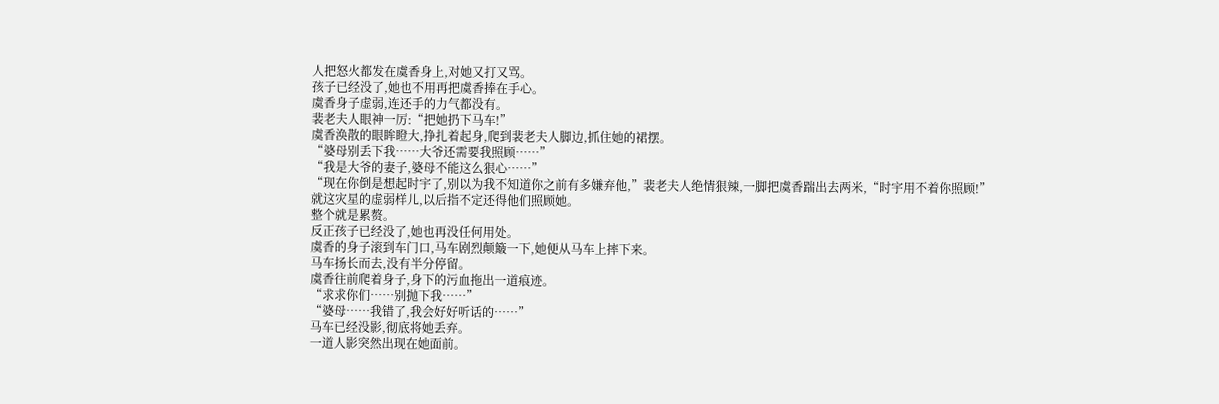人把怒火都发在虞香身上,对她又打又骂。
孩子已经没了,她也不用再把虞香捧在手心。
虞香身子虚弱,连还手的力气都没有。
裴老夫人眼神一厉:“把她扔下马车!”
虞香涣散的眼眸瞪大,挣扎着起身,爬到裴老夫人脚边,抓住她的裙摆。
“婆母别丢下我……大爷还需要我照顾……”
“我是大爷的妻子,婆母不能这么狠心……”
“现在你倒是想起时宇了,别以为我不知道你之前有多嫌弃他,”裴老夫人绝情狠辣,一脚把虞香踹出去两米,“时宇用不着你照顾!”
就这灾星的虚弱样儿,以后指不定还得他们照顾她。
整个就是累赘。
反正孩子已经没了,她也再没任何用处。
虞香的身子滚到车门口,马车剧烈颠簸一下,她便从马车上摔下来。
马车扬长而去,没有半分停留。
虞香往前爬着身子,身下的污血拖出一道痕迹。
“求求你们……别抛下我……”
“婆母……我错了,我会好好听话的……”
马车已经没影,彻底将她丢弃。
一道人影突然出现在她面前。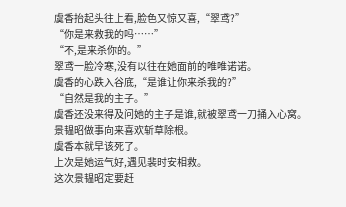虞香抬起头往上看,脸色又惊又喜,“翠鸢?”
“你是来救我的吗……”
“不,是来杀你的。”
翠鸢一脸冷寒,没有以往在她面前的唯唯诺诺。
虞香的心跌入谷底,“是谁让你来杀我的?”
“自然是我的主子。”
虞香还没来得及问她的主子是谁,就被翠鸢一刀捅入心窝。
景韫昭做事向来喜欢斩草除根。
虞香本就早该死了。
上次是她运气好,遇见裴时安相救。
这次景韫昭定要赶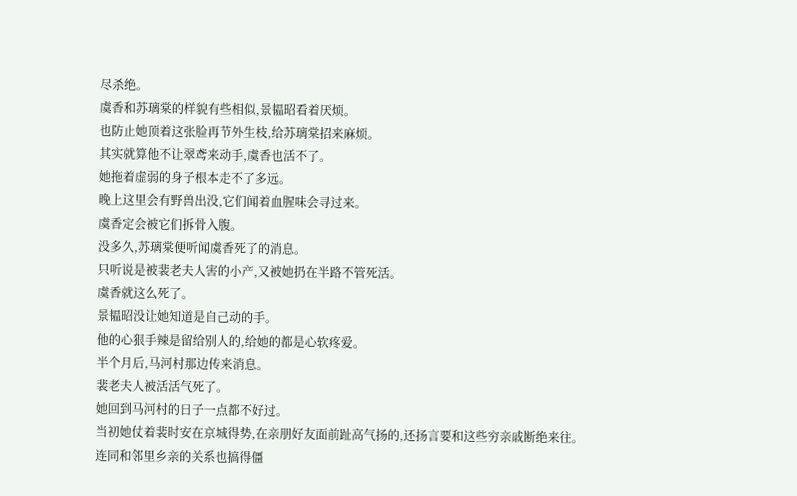尽杀绝。
虞香和苏璃棠的样貌有些相似,景韫昭看着厌烦。
也防止她顶着这张脸再节外生枝,给苏璃棠招来麻烦。
其实就算他不让翠鸢来动手,虞香也活不了。
她拖着虚弱的身子根本走不了多远。
晚上这里会有野兽出没,它们闻着血腥味会寻过来。
虞香定会被它们拆骨入腹。
没多久,苏璃棠便听闻虞香死了的消息。
只听说是被裴老夫人害的小产,又被她扔在半路不管死活。
虞香就这么死了。
景韫昭没让她知道是自己动的手。
他的心狠手辣是留给别人的,给她的都是心软疼爱。
半个月后,马河村那边传来消息。
裴老夫人被活活气死了。
她回到马河村的日子一点都不好过。
当初她仗着裴时安在京城得势,在亲朋好友面前趾高气扬的,还扬言要和这些穷亲戚断绝来往。
连同和邻里乡亲的关系也搞得僵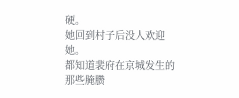硬。
她回到村子后没人欢迎她。
都知道裴府在京城发生的那些腌臜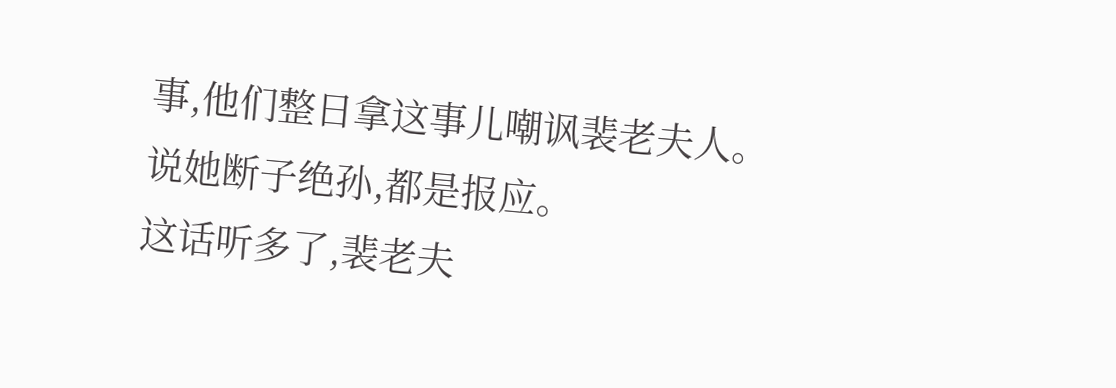事,他们整日拿这事儿嘲讽裴老夫人。
说她断子绝孙,都是报应。
这话听多了,裴老夫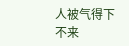人被气得下不来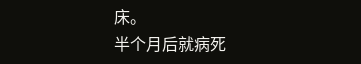床。
半个月后就病死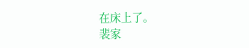在床上了。
裴家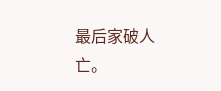最后家破人亡。